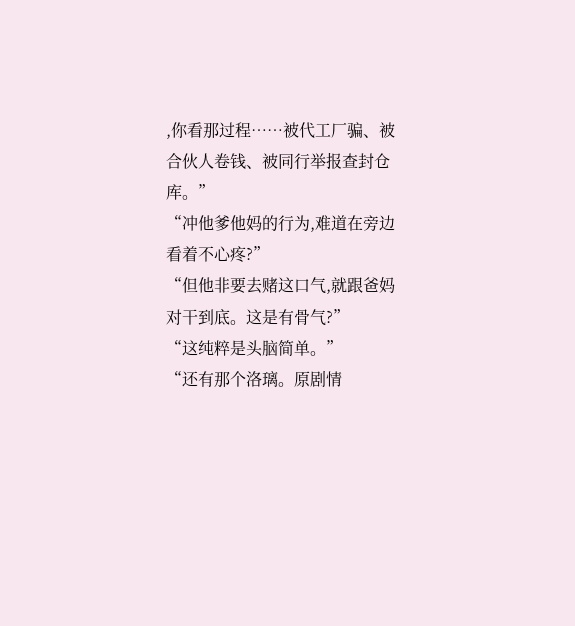,你看那过程……被代工厂骗、被合伙人卷钱、被同行举报查封仓库。”
“冲他爹他妈的行为,难道在旁边看着不心疼?”
“但他非要去赌这口气,就跟爸妈对干到底。这是有骨气?”
“这纯粹是头脑简单。”
“还有那个洛璃。原剧情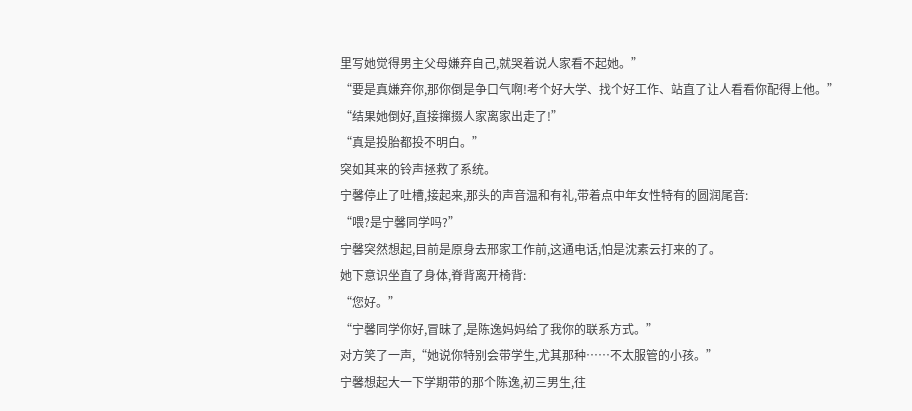里写她觉得男主父母嫌弃自己,就哭着说人家看不起她。”
“要是真嫌弃你,那你倒是争口气啊!考个好大学、找个好工作、站直了让人看看你配得上他。”
“结果她倒好,直接撺掇人家离家出走了!”
“真是投胎都投不明白。”
突如其来的铃声拯救了系统。
宁馨停止了吐槽,接起来,那头的声音温和有礼,带着点中年女性特有的圆润尾音:
“喂?是宁馨同学吗?”
宁馨突然想起,目前是原身去邢家工作前,这通电话,怕是沈素云打来的了。
她下意识坐直了身体,脊背离开椅背:
“您好。”
“宁馨同学你好,冒昧了,是陈逸妈妈给了我你的联系方式。”
对方笑了一声,“她说你特别会带学生,尤其那种……不太服管的小孩。”
宁馨想起大一下学期带的那个陈逸,初三男生,往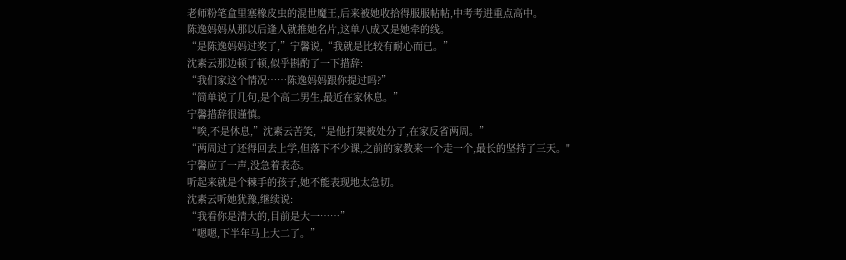老师粉笔盒里塞橡皮虫的混世魔王,后来被她收拾得服服帖帖,中考考进重点高中。
陈逸妈妈从那以后逢人就推她名片,这单八成又是她牵的线。
“是陈逸妈妈过奖了,”宁馨说,“我就是比较有耐心而已。”
沈素云那边顿了顿,似乎斟酌了一下措辞:
“我们家这个情况……陈逸妈妈跟你提过吗?”
“简单说了几句,是个高二男生,最近在家休息。”
宁馨措辞很谨慎。
“唉,不是休息,”沈素云苦笑,“是他打架被处分了,在家反省两周。”
“两周过了还得回去上学,但落下不少课,之前的家教来一个走一个,最长的坚持了三天。"
宁馨应了一声,没急着表态。
听起来就是个棘手的孩子,她不能表现地太急切。
沈素云听她犹豫,继续说:
“我看你是清大的,目前是大一……”
“嗯嗯,下半年马上大二了。”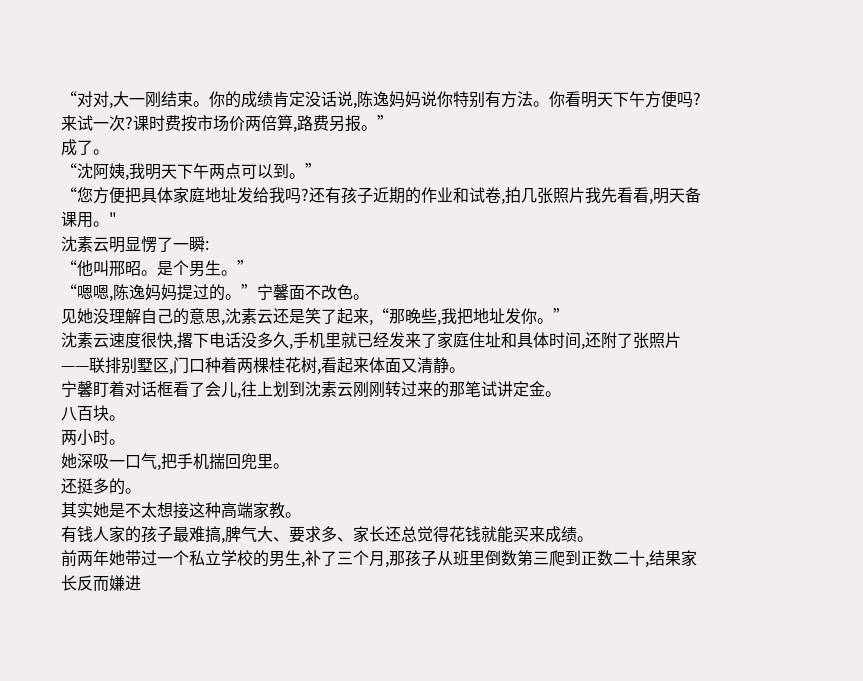“对对,大一刚结束。你的成绩肯定没话说,陈逸妈妈说你特别有方法。你看明天下午方便吗?来试一次?课时费按市场价两倍算,路费另报。”
成了。
“沈阿姨,我明天下午两点可以到。”
“您方便把具体家庭地址发给我吗?还有孩子近期的作业和试卷,拍几张照片我先看看,明天备课用。"
沈素云明显愣了一瞬:
“他叫邢昭。是个男生。”
“嗯嗯,陈逸妈妈提过的。”宁馨面不改色。
见她没理解自己的意思,沈素云还是笑了起来,“那晚些,我把地址发你。”
沈素云速度很快,撂下电话没多久,手机里就已经发来了家庭住址和具体时间,还附了张照片——联排别墅区,门口种着两棵桂花树,看起来体面又清静。
宁馨盯着对话框看了会儿,往上划到沈素云刚刚转过来的那笔试讲定金。
八百块。
两小时。
她深吸一口气,把手机揣回兜里。
还挺多的。
其实她是不太想接这种高端家教。
有钱人家的孩子最难搞,脾气大、要求多、家长还总觉得花钱就能买来成绩。
前两年她带过一个私立学校的男生,补了三个月,那孩子从班里倒数第三爬到正数二十,结果家长反而嫌进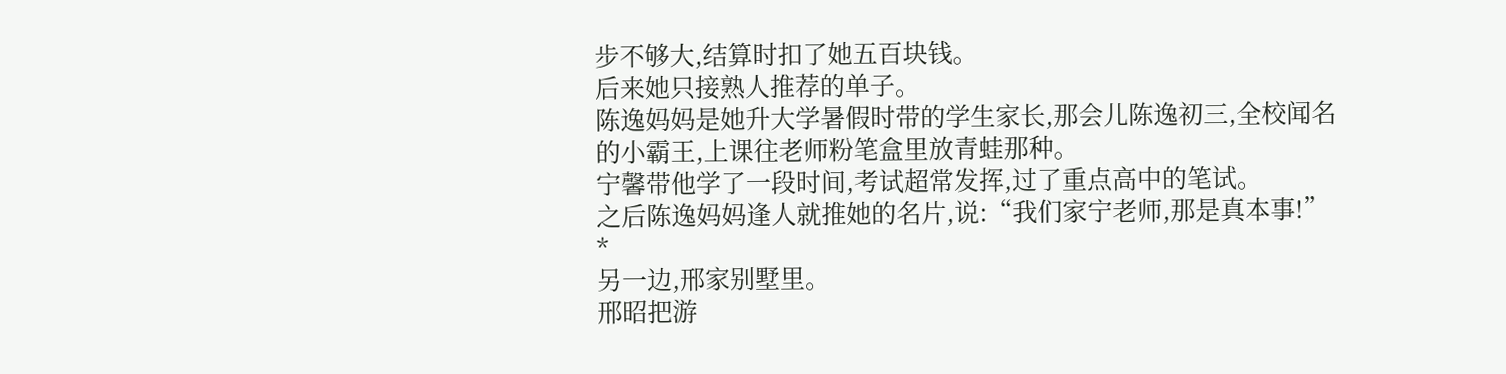步不够大,结算时扣了她五百块钱。
后来她只接熟人推荐的单子。
陈逸妈妈是她升大学暑假时带的学生家长,那会儿陈逸初三,全校闻名的小霸王,上课往老师粉笔盒里放青蛙那种。
宁馨带他学了一段时间,考试超常发挥,过了重点高中的笔试。
之后陈逸妈妈逢人就推她的名片,说:“我们家宁老师,那是真本事!”
*
另一边,邢家别墅里。
邢昭把游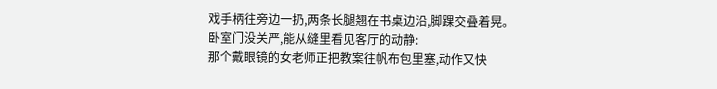戏手柄往旁边一扔,两条长腿翘在书桌边沿,脚踝交叠着晃。
卧室门没关严,能从缝里看见客厅的动静:
那个戴眼镜的女老师正把教案往帆布包里塞,动作又快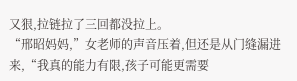又狠,拉链拉了三回都没拉上。
“邢昭妈妈,”女老师的声音压着,但还是从门缝漏进来,“我真的能力有限,孩子可能更需要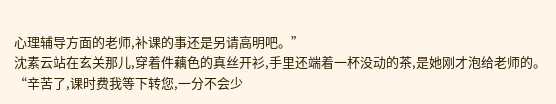心理辅导方面的老师,补课的事还是另请高明吧。”
沈素云站在玄关那儿,穿着件藕色的真丝开衫,手里还端着一杯没动的茶,是她刚才泡给老师的。
“辛苦了,课时费我等下转您,一分不会少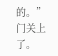的。”
门关上了。